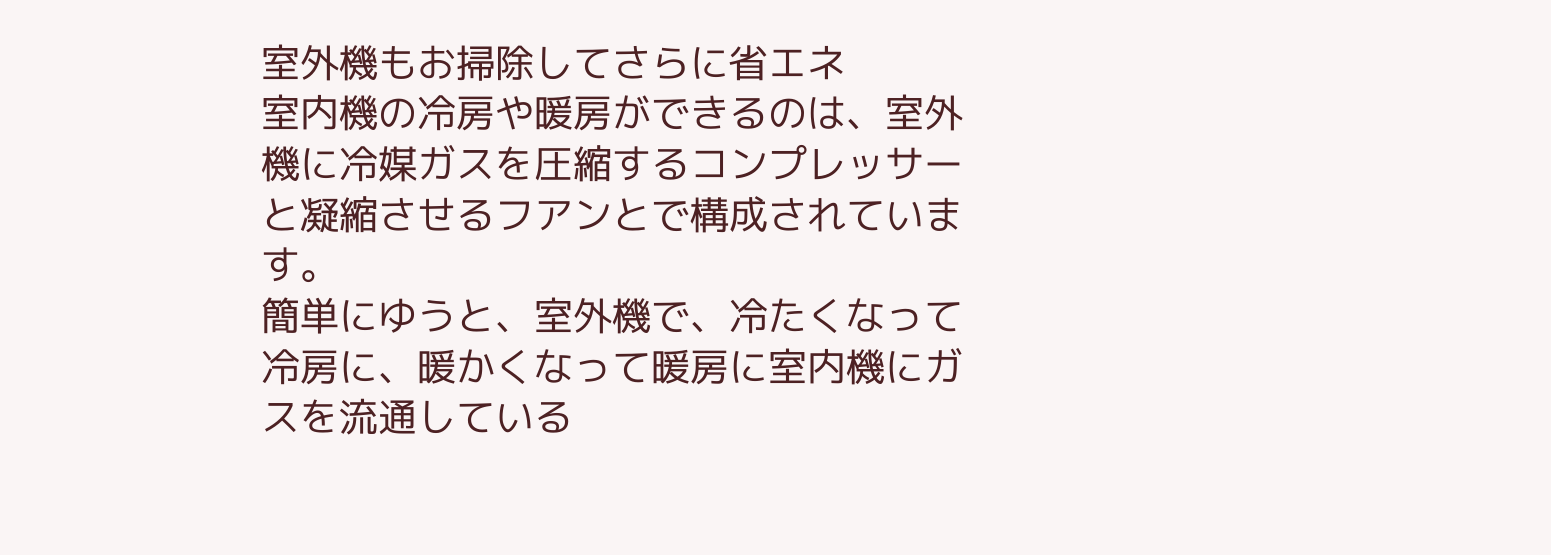室外機もお掃除してさらに省エネ
室内機の冷房や暖房ができるのは、室外機に冷媒ガスを圧縮するコンプレッサーと凝縮させるフアンとで構成されています。
簡単にゆうと、室外機で、冷たくなって冷房に、暖かくなって暖房に室内機にガスを流通している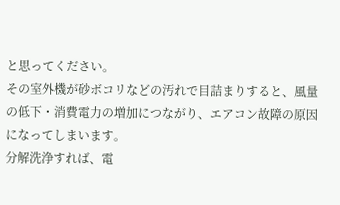と思ってください。
その室外機が砂ボコリなどの汚れで目詰まりすると、風量の低下・消費電力の増加につながり、エアコン故障の原因になってしまいます。
分解洗浄すれば、電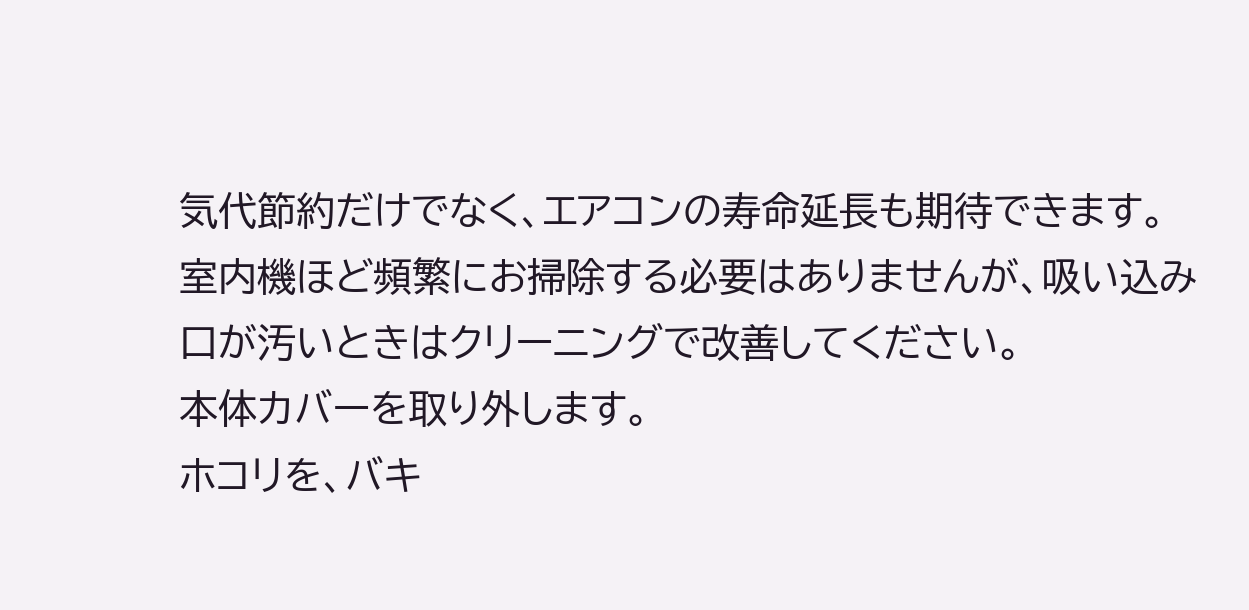気代節約だけでなく、エアコンの寿命延長も期待できます。
室内機ほど頻繁にお掃除する必要はありませんが、吸い込み口が汚いときはクリーニングで改善してください。
本体カバーを取り外します。
ホコリを、バキ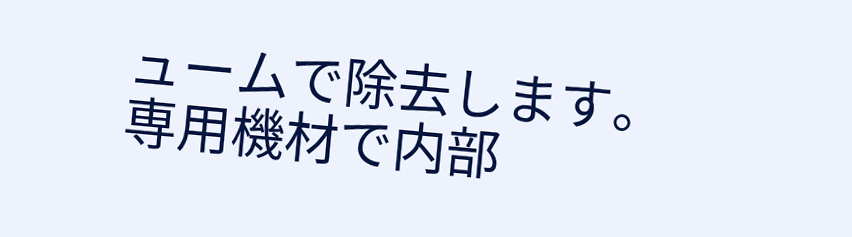ュームで除去します。
専用機材で内部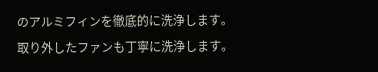のアルミフィンを徹底的に洗浄します。
取り外したファンも丁寧に洗浄します。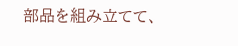部品を組み立てて、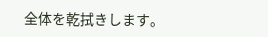全体を乾拭きします。